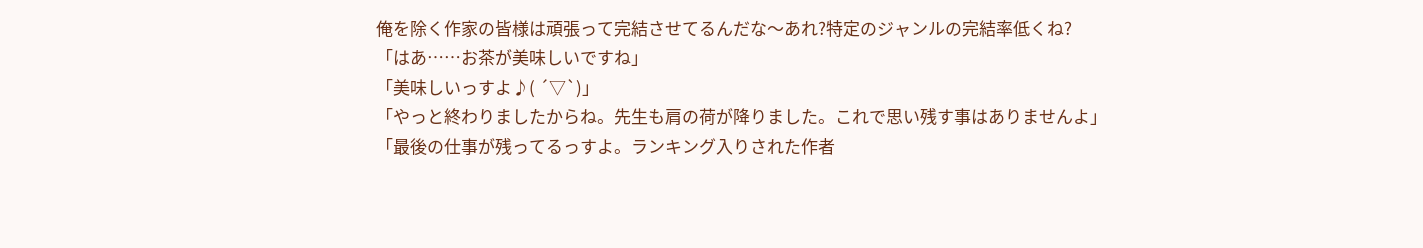俺を除く作家の皆様は頑張って完結させてるんだな〜あれ?特定のジャンルの完結率低くね?
「はあ……お茶が美味しいですね」
「美味しいっすよ♪( ´▽`)」
「やっと終わりましたからね。先生も肩の荷が降りました。これで思い残す事はありませんよ」
「最後の仕事が残ってるっすよ。ランキング入りされた作者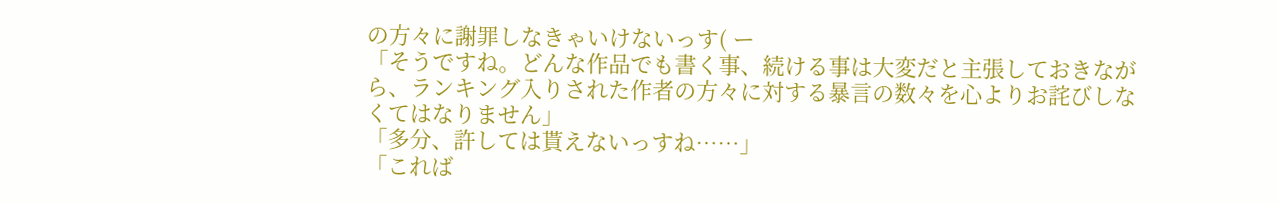の方々に謝罪しなきゃいけないっす( ー
「そうですね。どんな作品でも書く事、続ける事は大変だと主張しておきながら、ランキング入りされた作者の方々に対する暴言の数々を心よりお詫びしなくてはなりません」
「多分、許しては貰えないっすね……」
「これば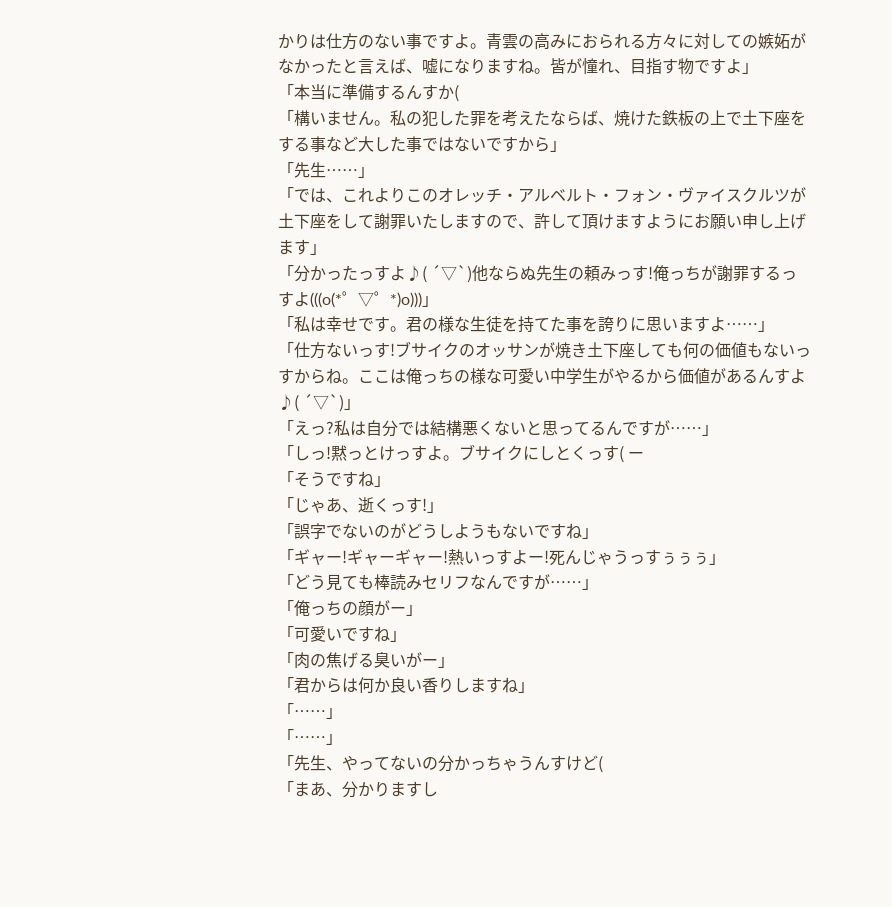かりは仕方のない事ですよ。青雲の高みにおられる方々に対しての嫉妬がなかったと言えば、嘘になりますね。皆が憧れ、目指す物ですよ」
「本当に準備するんすか(
「構いません。私の犯した罪を考えたならば、焼けた鉄板の上で土下座をする事など大した事ではないですから」
「先生……」
「では、これよりこのオレッチ・アルベルト・フォン・ヴァイスクルツが土下座をして謝罪いたしますので、許して頂けますようにお願い申し上げます」
「分かったっすよ♪( ´▽`)他ならぬ先生の頼みっす!俺っちが謝罪するっすよ(((o(*゜▽゜*)o)))」
「私は幸せです。君の様な生徒を持てた事を誇りに思いますよ……」
「仕方ないっす!ブサイクのオッサンが焼き土下座しても何の価値もないっすからね。ここは俺っちの様な可愛い中学生がやるから価値があるんすよ♪( ´▽`)」
「えっ?私は自分では結構悪くないと思ってるんですが……」
「しっ!黙っとけっすよ。ブサイクにしとくっす( ー
「そうですね」
「じゃあ、逝くっす!」
「誤字でないのがどうしようもないですね」
「ギャー!ギャーギャー!熱いっすよー!死んじゃうっすぅぅぅ」
「どう見ても棒読みセリフなんですが……」
「俺っちの顔がー」
「可愛いですね」
「肉の焦げる臭いがー」
「君からは何か良い香りしますね」
「……」
「……」
「先生、やってないの分かっちゃうんすけど(
「まあ、分かりますし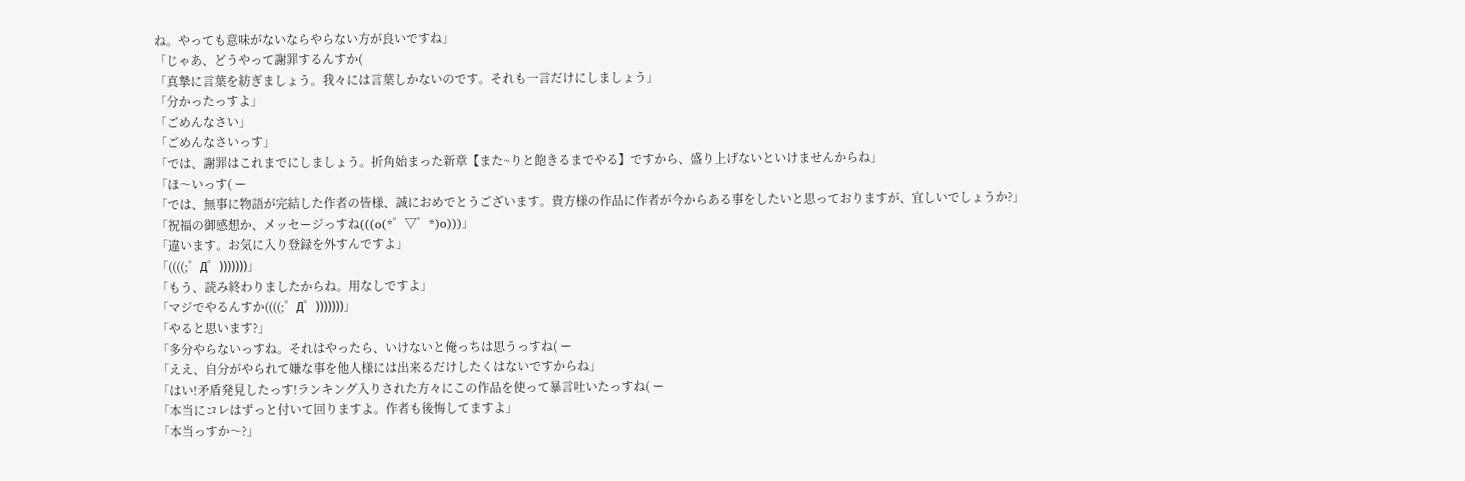ね。やっても意味がないならやらない方が良いですね」
「じゃあ、どうやって謝罪するんすか(
「真摯に言葉を紡ぎましょう。我々には言葉しかないのです。それも一言だけにしましょう」
「分かったっすよ」
「ごめんなさい」
「ごめんなさいっす」
「では、謝罪はこれまでにしましょう。折角始まった新章【また~りと飽きるまでやる】ですから、盛り上げないといけませんからね」
「ほ〜いっす( ー
「では、無事に物語が完結した作者の皆様、誠におめでとうございます。貴方様の作品に作者が今からある事をしたいと思っておりますが、宜しいでしょうか?」
「祝福の御感想か、メッセージっすね(((o(*゜▽゜*)o)))」
「違います。お気に入り登録を外すんですよ」
「((((;゜Д゜)))))))」
「もう、読み終わりましたからね。用なしですよ」
「マジでやるんすか((((;゜Д゜)))))))」
「やると思います?」
「多分やらないっすね。それはやったら、いけないと俺っちは思うっすね( ー
「ええ、自分がやられて嫌な事を他人様には出来るだけしたくはないですからね」
「はい!矛盾発見したっす!ランキング入りされた方々にこの作品を使って暴言吐いたっすね( ー
「本当にコレはずっと付いて回りますよ。作者も後悔してますよ」
「本当っすか〜?」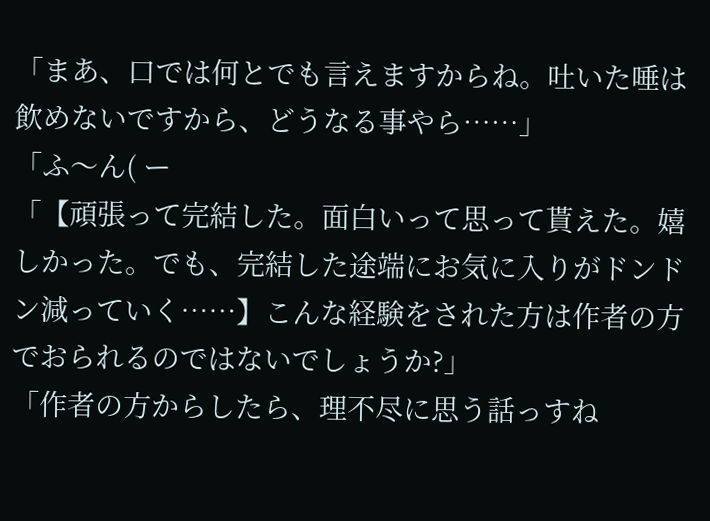「まあ、口では何とでも言えますからね。吐いた唾は飲めないですから、どうなる事やら……」
「ふ〜ん( ー
「【頑張って完結した。面白いって思って貰えた。嬉しかった。でも、完結した途端にお気に入りがドンドン減っていく……】こんな経験をされた方は作者の方でおられるのではないでしょうか?」
「作者の方からしたら、理不尽に思う話っすね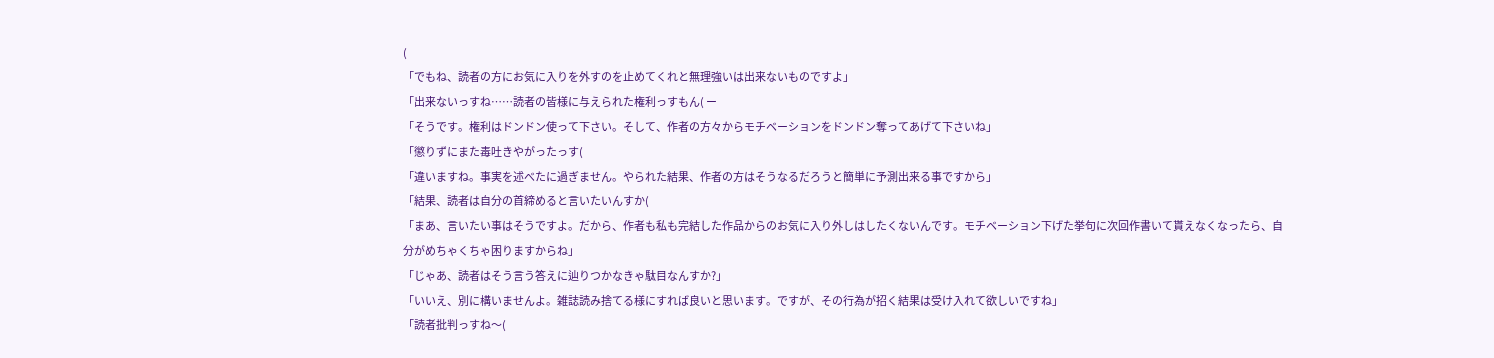(
「でもね、読者の方にお気に入りを外すのを止めてくれと無理強いは出来ないものですよ」
「出来ないっすね……読者の皆様に与えられた権利っすもん( ー
「そうです。権利はドンドン使って下さい。そして、作者の方々からモチベーションをドンドン奪ってあげて下さいね」
「懲りずにまた毒吐きやがったっす(
「違いますね。事実を述べたに過ぎません。やられた結果、作者の方はそうなるだろうと簡単に予測出来る事ですから」
「結果、読者は自分の首締めると言いたいんすか(
「まあ、言いたい事はそうですよ。だから、作者も私も完結した作品からのお気に入り外しはしたくないんです。モチベーション下げた挙句に次回作書いて貰えなくなったら、自分がめちゃくちゃ困りますからね」
「じゃあ、読者はそう言う答えに辿りつかなきゃ駄目なんすか?」
「いいえ、別に構いませんよ。雑誌読み捨てる様にすれば良いと思います。ですが、その行為が招く結果は受け入れて欲しいですね」
「読者批判っすね〜(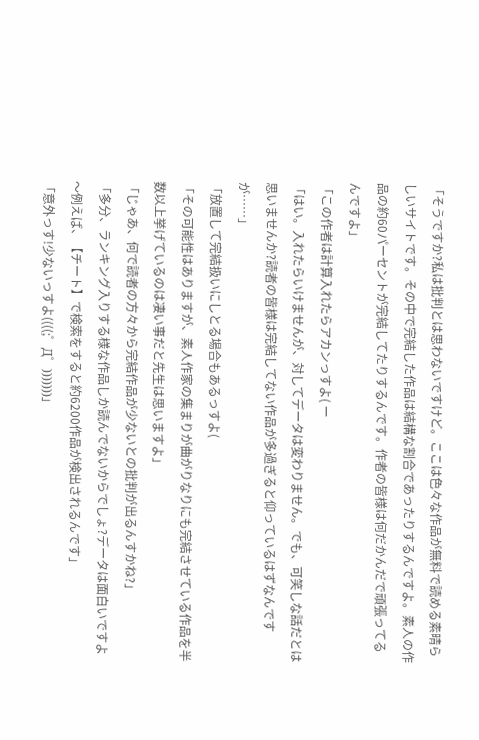「そうですか?私は批判とは思わないですけど。ここは色々な作品が無料で読める素晴らしいサイトです。その中で完結した作品は結構な割合であったりするんですよ。素人の作品の約60パーセントが完結してたりするんです。作者の皆様は何だかんだで頑張ってるんですよ」
「この作者は計算入れたらアカンっすよ( ー
「はい。入れたらいけませんが、対してデータは変わりません。でも、可笑しな話だとは思いませんか?読者の皆様は完結してない作品が多過ぎると仰っているはずなんですが……」
「放置して完結扱いにしとる場合もあるっすよ(
「その可能性はありますが、素人作家の集まりが曲がりなりにも完結させている作品を半数以上挙げているのは凄い事だと先生は思いますよ」
「じゃあ、何で読者の方々から完結作品が少ないとの批判が出るんすかね?」
「多分、ランキング入りする様な作品しか読んでないからでしょ?データは面白いですよ〜例えば、【チート】で検索をすると約6200作品が検出されるんです」
「意外っす!少ないっすよ((((;゜Д゜)))))))」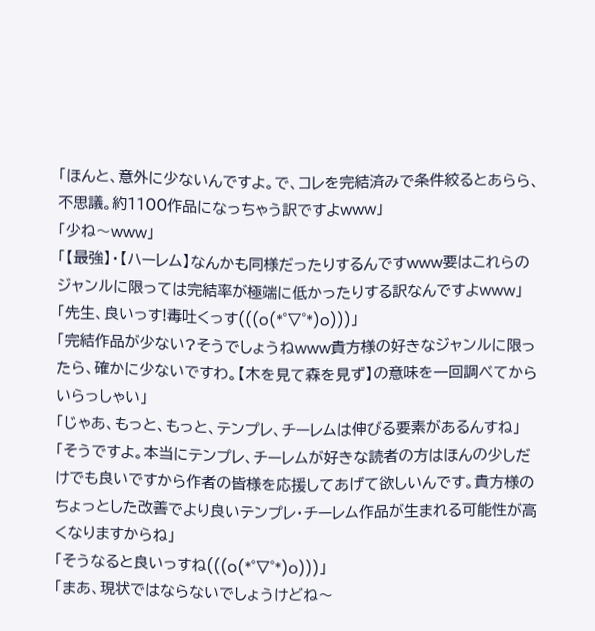「ほんと、意外に少ないんですよ。で、コレを完結済みで条件絞るとあらら、不思議。約1100作品になっちゃう訳ですよwww」
「少ね〜www」
「【最強】・【ハーレム】なんかも同様だったりするんですwww要はこれらのジャンルに限っては完結率が極端に低かったりする訳なんですよwww」
「先生、良いっす!毒吐くっす(((o(*゜▽゜*)o)))」
「完結作品が少ない?そうでしょうねwww貴方様の好きなジャンルに限ったら、確かに少ないですわ。【木を見て森を見ず】の意味を一回調べてからいらっしゃい」
「じゃあ、もっと、もっと、テンプレ、チーレムは伸びる要素があるんすね」
「そうですよ。本当にテンプレ、チーレムが好きな読者の方はほんの少しだけでも良いですから作者の皆様を応援してあげて欲しいんです。貴方様のちょっとした改善でより良いテンプレ・チーレム作品が生まれる可能性が高くなりますからね」
「そうなると良いっすね(((o(*゜▽゜*)o)))」
「まあ、現状ではならないでしょうけどね〜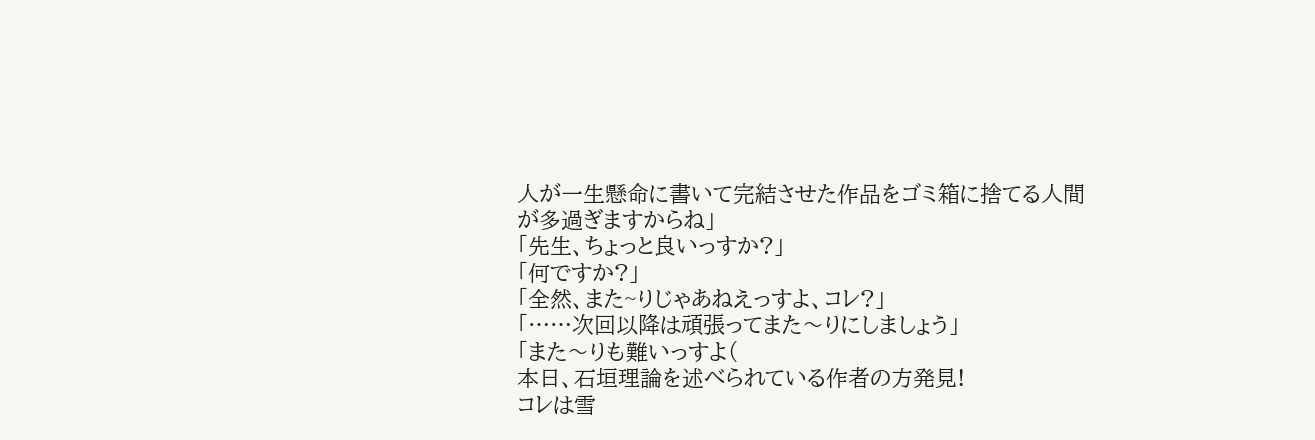人が一生懸命に書いて完結させた作品をゴミ箱に捨てる人間が多過ぎますからね」
「先生、ちょっと良いっすか?」
「何ですか?」
「全然、また~りじゃあねえっすよ、コレ?」
「……次回以降は頑張ってまた〜りにしましょう」
「また〜りも難いっすよ(
本日、石垣理論を述べられている作者の方発見!
コレは雪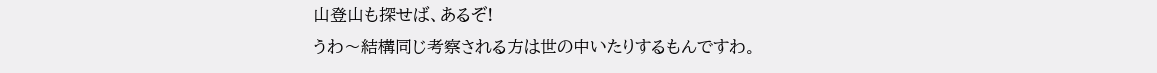山登山も探せば、あるぞ!
うわ〜結構同じ考察される方は世の中いたりするもんですわ。